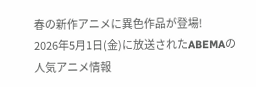春の新作アニメに異色作品が登場!
2026年5月1日(金)に放送されたABEMAの人気アニメ情報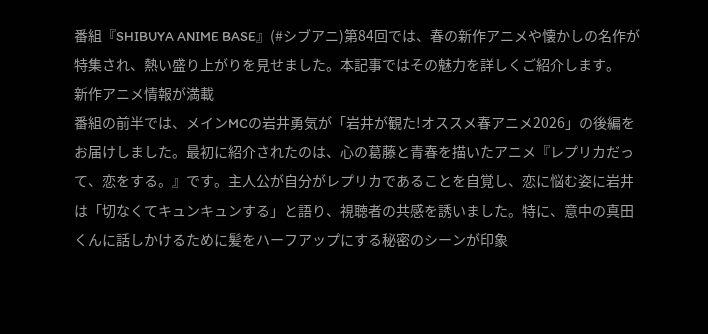番組『SHIBUYA ANIME BASE』(#シブアニ)第84回では、春の新作アニメや懐かしの名作が特集され、熱い盛り上がりを見せました。本記事ではその魅力を詳しくご紹介します。
新作アニメ情報が満載
番組の前半では、メインMCの岩井勇気が「岩井が観た!オススメ春アニメ2026」の後編をお届けしました。最初に紹介されたのは、心の葛藤と青春を描いたアニメ『レプリカだって、恋をする。』です。主人公が自分がレプリカであることを自覚し、恋に悩む姿に岩井は「切なくてキュンキュンする」と語り、視聴者の共感を誘いました。特に、意中の真田くんに話しかけるために髪をハーフアップにする秘密のシーンが印象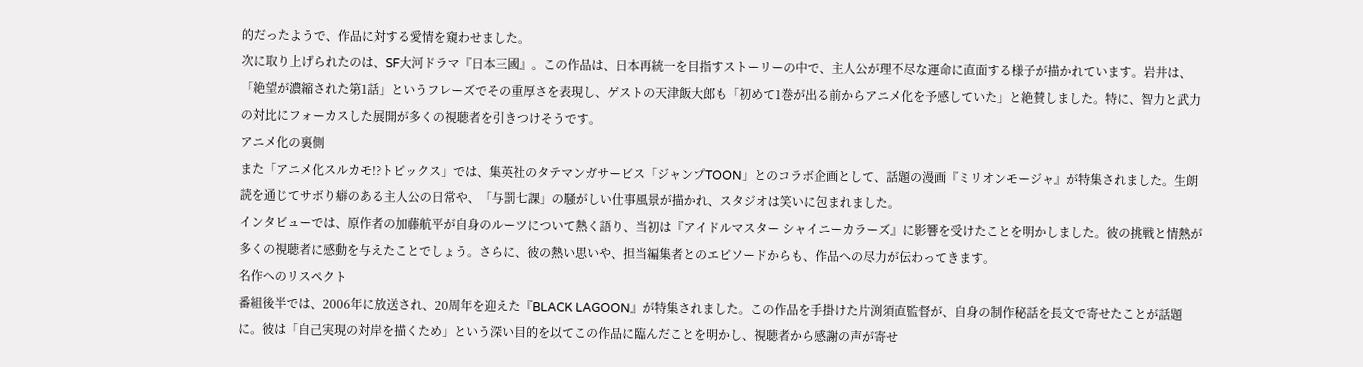的だったようで、作品に対する愛情を窺わせました。
次に取り上げられたのは、SF大河ドラマ『日本三國』。この作品は、日本再統一を目指すストーリーの中で、主人公が理不尽な運命に直面する様子が描かれています。岩井は、「絶望が濃縮された第1話」というフレーズでその重厚さを表現し、ゲストの天津飯大郎も「初めて1巻が出る前からアニメ化を予感していた」と絶賛しました。特に、智力と武力の対比にフォーカスした展開が多くの視聴者を引きつけそうです。
アニメ化の裏側
また「アニメ化スルカモ!?トピックス」では、集英社のタテマンガサービス「ジャンプTOON」とのコラボ企画として、話題の漫画『ミリオンモージャ』が特集されました。生朗読を通じてサボり癖のある主人公の日常や、「与罰七課」の騒がしい仕事風景が描かれ、スタジオは笑いに包まれました。
インタビューでは、原作者の加藤航平が自身のルーツについて熱く語り、当初は『アイドルマスター シャイニーカラーズ』に影響を受けたことを明かしました。彼の挑戦と情熱が多くの視聴者に感動を与えたことでしょう。さらに、彼の熱い思いや、担当編集者とのエピソードからも、作品への尽力が伝わってきます。
名作へのリスペクト
番組後半では、2006年に放送され、20周年を迎えた『BLACK LAGOON』が特集されました。この作品を手掛けた片渕須直監督が、自身の制作秘話を長文で寄せたことが話題に。彼は「自己実現の対岸を描くため」という深い目的を以てこの作品に臨んだことを明かし、視聴者から感謝の声が寄せ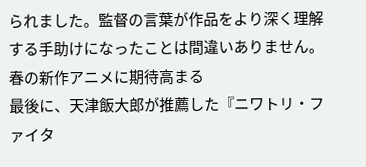られました。監督の言葉が作品をより深く理解する手助けになったことは間違いありません。
春の新作アニメに期待高まる
最後に、天津飯大郎が推薦した『ニワトリ・ファイタ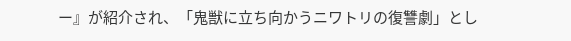ー』が紹介され、「鬼獣に立ち向かうニワトリの復讐劇」とし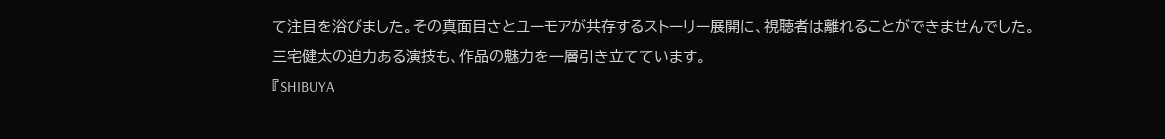て注目を浴びました。その真面目さとユーモアが共存するストーリー展開に、視聴者は離れることができませんでした。三宅健太の迫力ある演技も、作品の魅力を一層引き立てています。
『SHIBUYA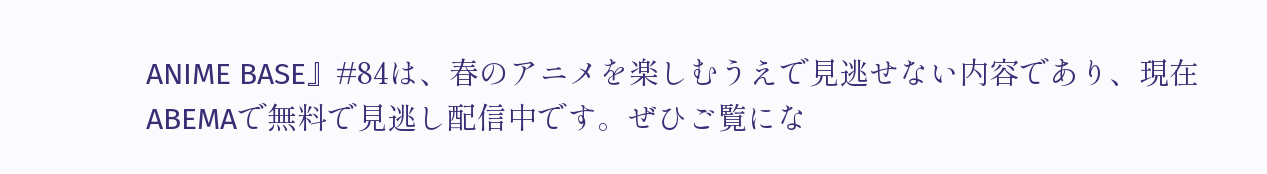ANIME BASE』#84は、春のアニメを楽しむうえで見逃せない内容であり、現在ABEMAで無料で見逃し配信中です。ぜひご覧にな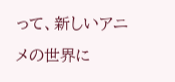って、新しいアニメの世界に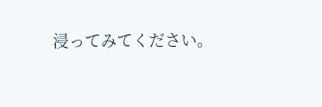浸ってみてください。